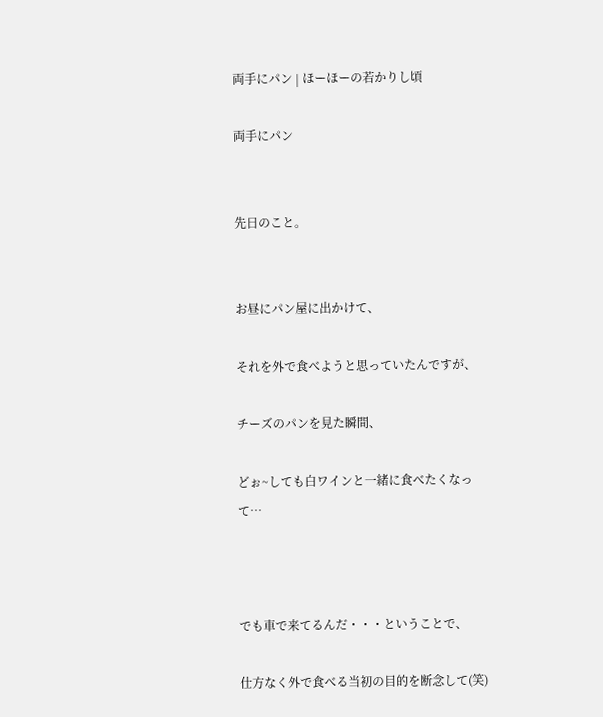両手にパン | ほーほーの若かりし頃

両手にパン


先日のこと。


お昼にパン屋に出かけて、

それを外で食べようと思っていたんですが、

チーズのパンを見た瞬間、

どぉ~しても白ワインと一緒に食べたくなって…



でも車で来てるんだ・・・ということで、

仕方なく外で食べる当初の目的を断念して(笑)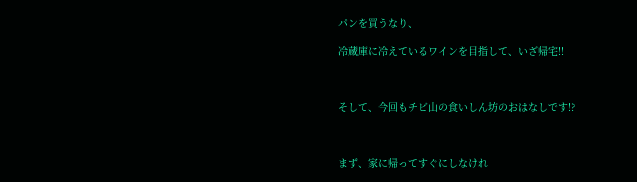パンを買うなり、

冷蔵庫に冷えているワインを目指して、いざ帰宅!!



そして、今回もチビ山の食いしん坊のおはなしです!?



まず、家に帰ってすぐにしなけれ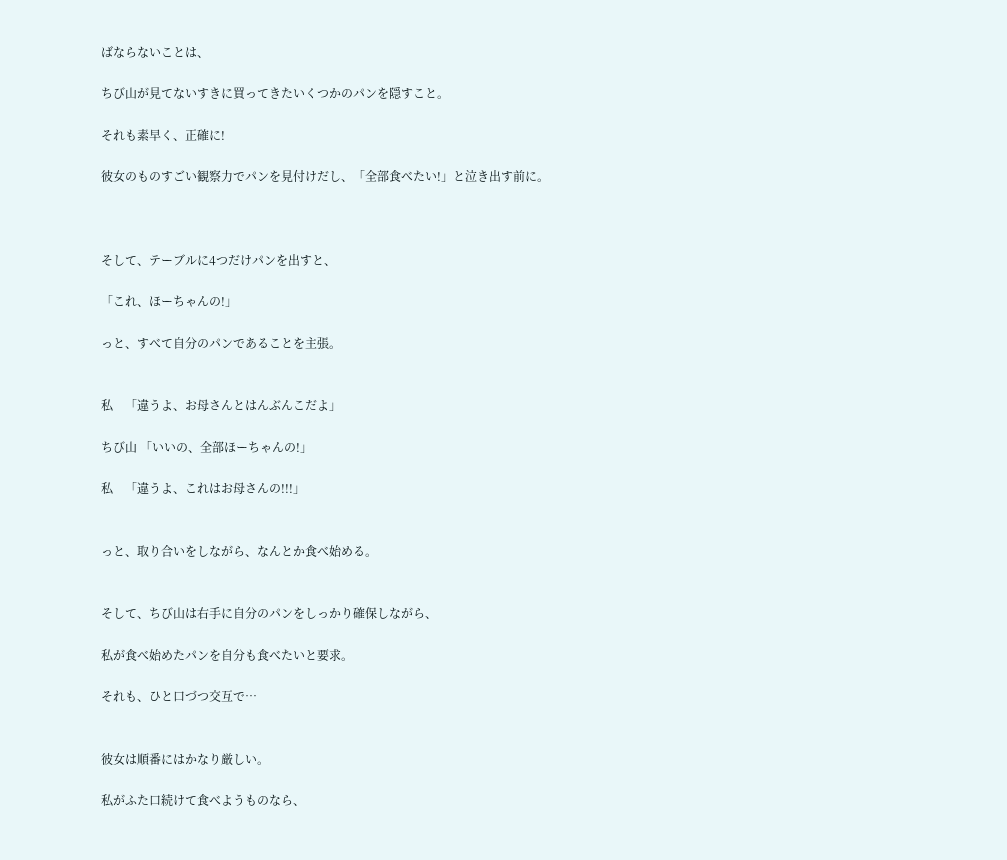ばならないことは、

ちび山が見てないすきに買ってきたいくつかのパンを隠すこと。

それも素早く、正確に!

彼女のものすごい観察力でパンを見付けだし、「全部食べたい!」と泣き出す前に。



そして、テーブルに4つだけパンを出すと、

「これ、ほーちゃんの!」

っと、すべて自分のパンであることを主張。


私    「違うよ、お母さんとはんぶんこだよ」

ちび山 「いいの、全部ほーちゃんの!」

私    「違うよ、これはお母さんの!!!」


っと、取り合いをしながら、なんとか食べ始める。


そして、ちび山は右手に自分のパンをしっかり確保しながら、

私が食べ始めたパンを自分も食べたいと要求。

それも、ひと口づつ交互で…


彼女は順番にはかなり厳しい。

私がふた口続けて食べようものなら、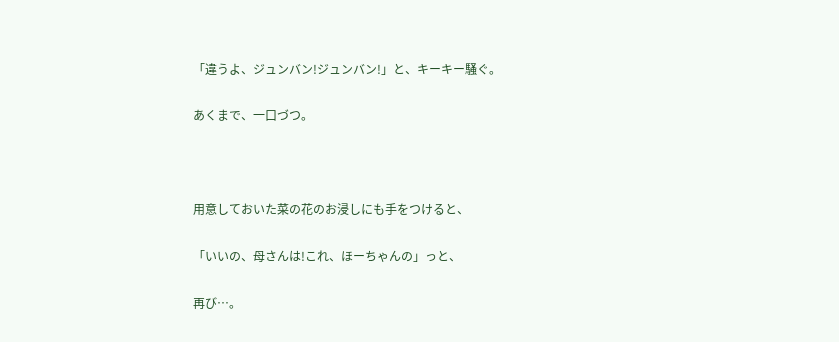「違うよ、ジュンバン!ジュンバン!」と、キーキー騒ぐ。

あくまで、一口づつ。



用意しておいた菜の花のお浸しにも手をつけると、

「いいの、母さんは!これ、ほーちゃんの」っと、

再び…。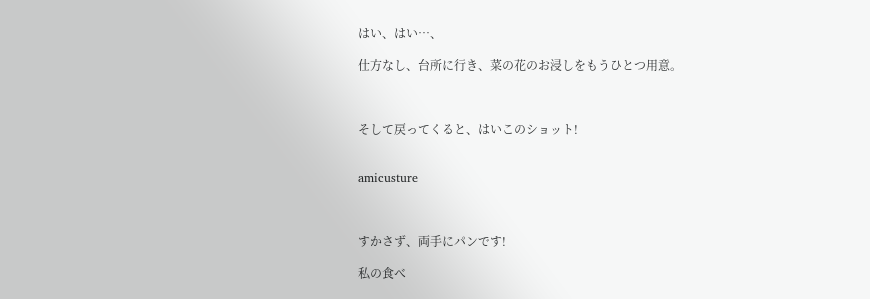はい、はい…、

仕方なし、台所に行き、菜の花のお浸しをもうひとつ用意。



そして戻ってくると、はいこのショット!


amicusture



すかさず、両手にパンです!

私の食べ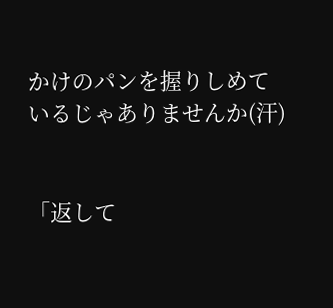かけのパンを握りしめているじゃありませんか(汗)


「返して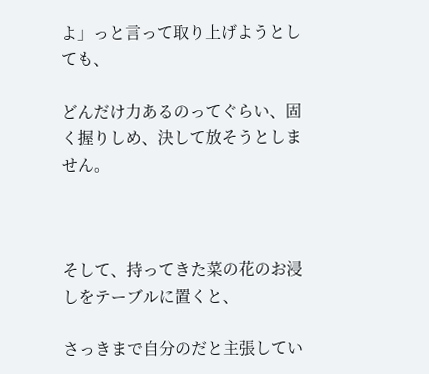よ」っと言って取り上げようとしても、

どんだけ力あるのってぐらい、固く握りしめ、決して放そうとしません。



そして、持ってきた菜の花のお浸しをテーブルに置くと、

さっきまで自分のだと主張してい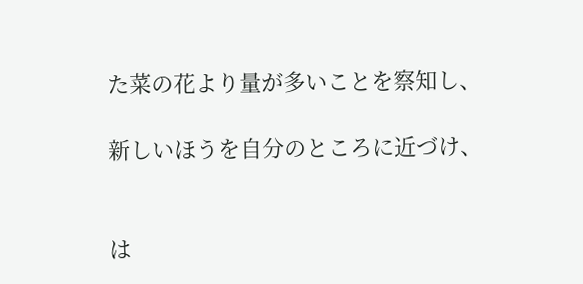た菜の花より量が多いことを察知し、

新しいほうを自分のところに近づけ、


は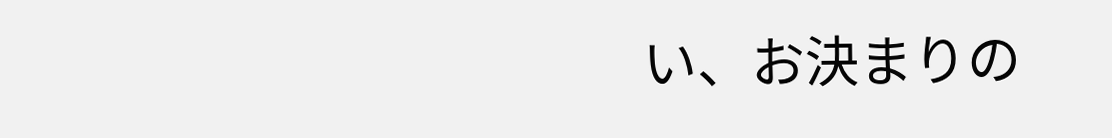い、お決まりの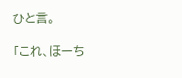ひと言。

「これ、ほーち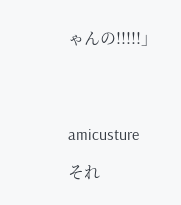ゃんの!!!!!」




amicusture

それ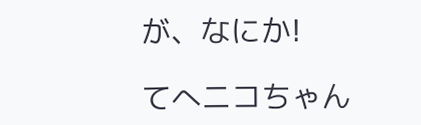が、なにか!

てへニコちゃん